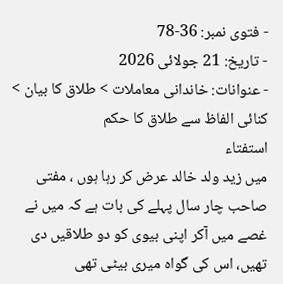- فتوی نمبر: 36-78
- تاریخ: 21 جولائی 2026
- عنوانات: خاندانی معاملات > طلاق کا بیان > کنائی الفاظ سے طلاق کا حکم
استفتاء
میں زید ولد خالد عرض کر رہا ہوں ، مفتی صاحب چار سال پہلے کی بات ہے کہ میں نے غصے میں آکر اپنی بیوی کو دو طلاقیں دی تھیں، اس کی گواہ میری بیٹی تھی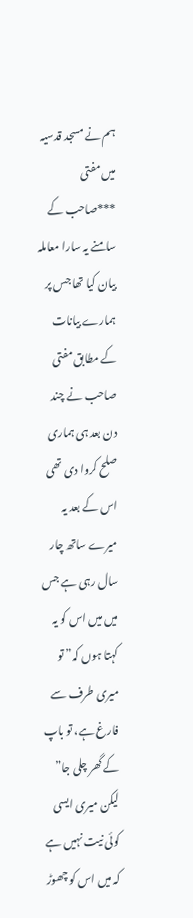ہم نے مسجد قدسیہ میں مفتی ***صاحب کے سامنے یہ سارا معاملہ بیان کیا تھا جس پر ہمارے بیانات کے مطابق مفتی صاحب نے چند دن بعد ہی ہماری صلح کروا دی تھی اس کے بعد یہ میرے ساتھ چار سال رہی ہے جس میں میں اس کو یہ کہتا ہوں کہ” تو میری طرف سے فارغ ہے، تو باپ کے گھر چلی جا” لیکن میری ایسی کوئی نیت نہیں ہے کہ میں اس کو چھوڑ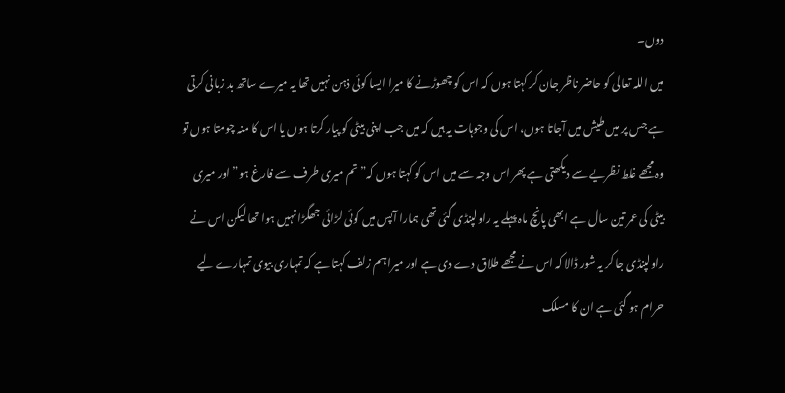دوں۔
میں اللہ تعالی کو حاضر ناظر جان کر کہتا ہوں کہ اس کو چھوڑنے کا میرا ایسا کوئی ذہن نہیں تھا یہ میرے ساتھ بد زبانی کرتی ہے جس پر میں طیش میں آجاتا ہوں، اس کی وجوہات یہ ہیں کہ میں جب اپنی بیٹی کو پیار کرتا ہوں یا اس کا منہ چومتا ہوں تو وہ مجھے غلط نظریے سے دیکھتی ہے پھر اس وجہ سے میں اس کو کہتا ہوں کہ” تم میری طرف سے فارغ ہو” اور میری بیٹی کی عمر تین سال ہے ابھی پانچ ماہ پہلے یہ راولپنڈی گئی تھی ہمارا آپس میں کوئی لڑائی جھگڑا نہیں ہوا تھا لیکن اس نے راولپنڈی جا کر یہ شور ڈالا کہ اس نے مجھے طلاق دے دی ہے اور میرا ہم زلف کہتا ہے کہ تمہاری بیوی تمہارے لیے حرام ہو گئی ہے ان کا مسلک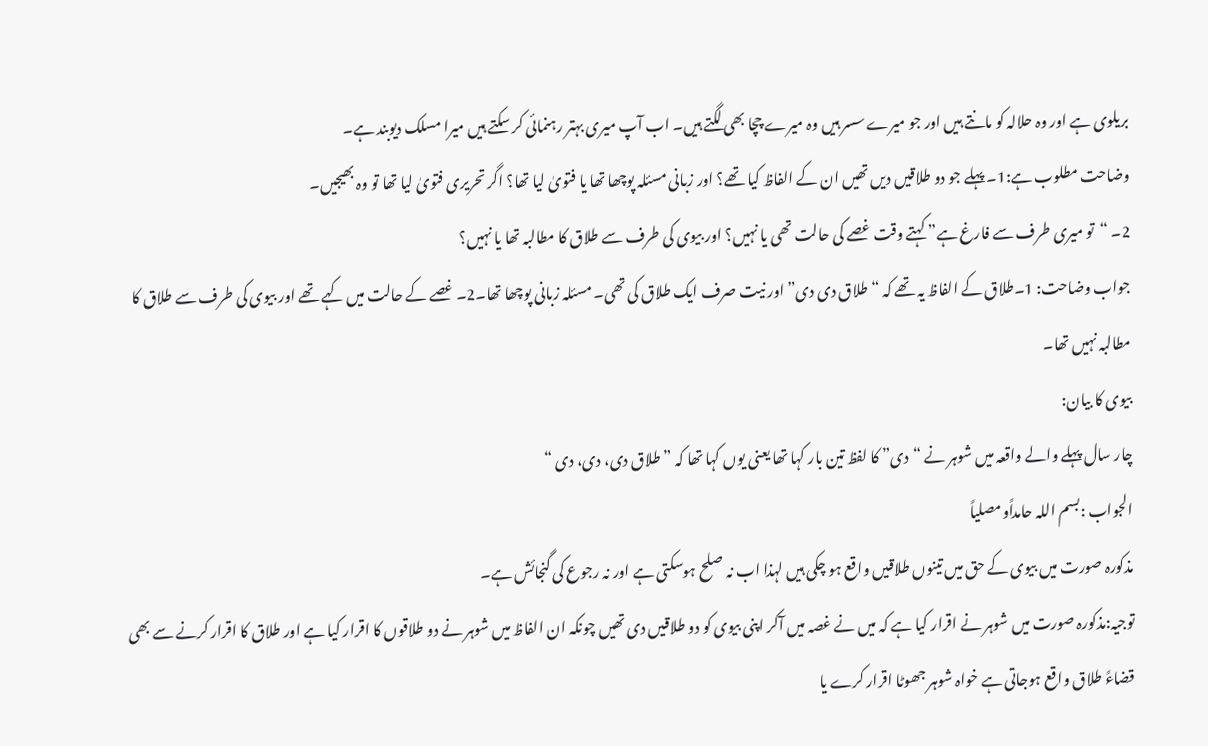بریلوی ہے اور وہ حلالہ کو مانتے ہیں اور جو میرے سسر ہیں وہ میرے چچا بھی لگتے ہیں۔ اب آپ میری بہتر رہنمائی کر سکتے ہیں میرا مسلک دیوبند ہے۔
وضاحت مطلوب ہے:1۔ پہلے جو دو طلاقیں دیں تھیں ان کے الفاظ کیا تھے؟ اور زبانی مسئلہ پوچھا تھا یا فتویٰ لیا تھا؟ اگر تحریری فتویٰ لیا تھا تو وہ بھیجیں۔
2۔ “تو میری طرف سے فارغ ہے” کہتے وقت غصے کی حالت تھی یا نہیں؟ اور بیوی کی طرف سے طلاق کا مطالبہ تھا یا نہیں؟
جواب وضاحت: 1۔طلاق کے الفاظ یہ تھے کہ “طلاق دی دی” اور نیت صرف ایک طلاق کی تھی۔ مسئلہ زبانی پوچھا تھا۔2۔ غصے کے حالت میں کہے تھے اور بیوی کی طرف سے طلاق کا مطالبہ نہیں تھا۔
بیوی کا بیان:
چار سال پہلے والے واقعہ میں شوہر نے “دی” کا لفظ تین بار کہا تھا یعنی یوں کہا تھا کہ ” طلاق دی، دی، دی “
الجواب :بسم اللہ حامداًومصلیاً
مذکورہ صورت میں بیوی کے حق میں تینوں طلاقیں واقع ہو چکی ہیں لہذا اب نہ صلح ہوسکتی ہے اور نہ رجوع کی گنجائش ہے۔
توجیہ:مذکورہ صورت میں شوہر نے اقرار کیا ہے کہ میں نے غصہ میں آکر اپنی بیوی کو دو طلاقیں دی تھیں چونکہ ان الفاظ میں شوہر نے دو طلاقوں کا اقرار کیا ہے اور طلاق کا اقرار کرنے سے بھی قضاءً طلاق واقع ہوجاتی ہے خواہ شوہر جھوٹا اقرار کرے یا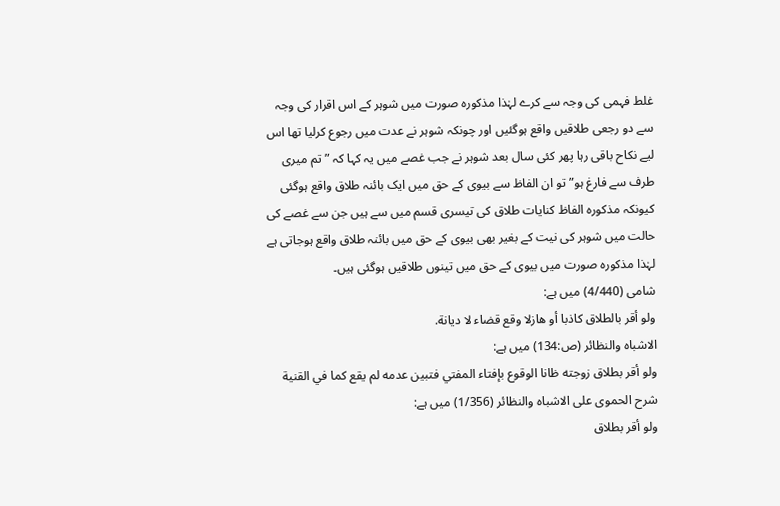غلط فہمی کی وجہ سے کرے لہٰذا مذکورہ صورت میں شوہر کے اس اقرار کی وجہ سے دو رجعی طلاقیں واقع ہوگئیں اور چونکہ شوہر نے عدت میں رجوع کرلیا تھا اس لیے نکاح باقی رہا پھر کئی سال بعد شوہر نے جب غصے میں یہ کہا کہ ” تم میری طرف سے فارغ ہو” تو ان الفاظ سے بیوی کے حق میں ایک بائنہ طلاق واقع ہوگئی کیونکہ مذکورہ الفاظ کنایات طلاق کی تیسری قسم میں سے ہیں جن سے غصے کی حالت میں شوہر کی نیت کے بغیر بھی بیوی کے حق میں بائنہ طلاق واقع ہوجاتی ہے لہٰذا مذکورہ صورت میں بیوی کے حق میں تینوں طلاقیں ہوگئی ہیں۔
شامی (4/440) میں ہے:
ولو أقر بالطلاق كاذبا أو هازلا وقع قضاء لا ديانة.
الاشباه والنظائر (ص:134) ميں ہے:
ولو أقر بطلاق زوجته ظانا الوقوع بإفتاء المفتي فتبين عدمه لم يقع كما في القنية
شرح الحموی علی الاشباہ والنظائر (1/356) میں ہے:
ولو أقر بطلاق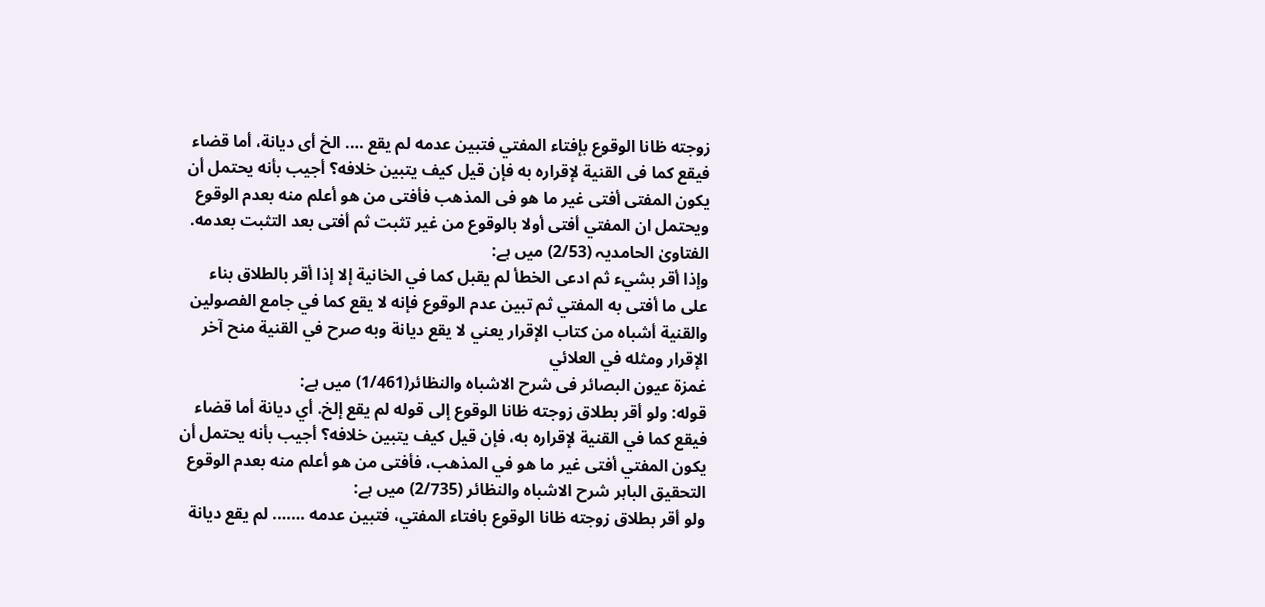زوجته ظانا الوقوع بإفتاء المفتي فتبين عدمه لم يقع …. الخ أى ديانة، أما قضاء فيقع كما فى القنية لإقراره به فإن قيل كيف يتبين خلافه؟ أجيب بأنه يحتمل أن يكون المفتى أفتى غير ما هو فى المذهب فأفتى من هو أعلم منه بعدم الوقوع ويحتمل ان المفتي أفتى أولا بالوقوع من غير تثبت ثم أفتى بعد التثبت بعدمه.
الفتاویٰ الحامدیہ (2/53) میں ہے:
وإذا أقر بشيء ثم ادعى الخطأ لم يقبل كما في الخانية إلا إذا أقر بالطلاق بناء على ما أفتى به المفتي ثم تبين عدم الوقوع فإنه لا يقع كما في جامع الفصولين والقنية أشباه من كتاب الإقرار يعني لا يقع ديانة وبه صرح في القنية منح آخر الإقرار ومثله في العلائي
غمزۃ عیون البصائر فی شرح الاشباہ والنظائر(1/461) میں ہے:
قوله: ولو أقر بطلاق زوجته ظانا الوقوع إلى قوله لم يقع إلخ. أي ديانة أما قضاء فيقع كما في القنية لإقراره به، فإن قيل كيف يتبين خلافه؟ أجيب بأنه يحتمل أن يكون المفتي أفتى غير ما هو في المذهب، فأفتى من هو أعلم منه بعدم الوقوع
التحقیق الباہر شرح الاشباہ والنظائر (2/735) میں ہے:
ولو أقر بطلاق زوجته ظانا الوقوع بافتاء المفتي، فتبين عدمه ……. لم يقع ديانة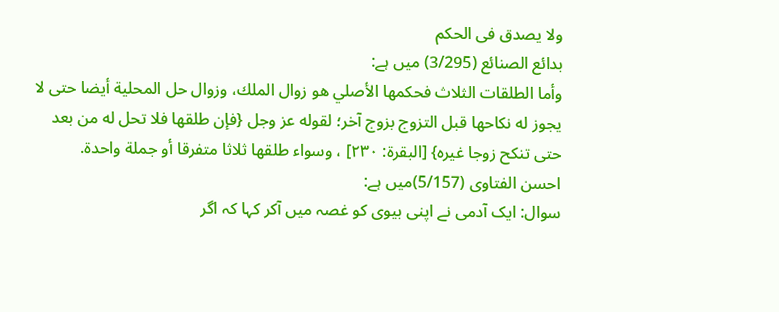ولا يصدق فى الحكم
بدائع الصنائع (3/295) میں ہے:
وأما الطلقات الثلاث فحكمها الأصلي هو زوال الملك، وزوال حل المحلية أيضا حتى لا يجوز له نكاحها قبل التزوج بزوج آخر؛ لقوله عز وجل {فإن طلقها فلا تحل له من بعد حتى تنكح زوجا غيره} [البقرة: ٢٣٠] ، وسواء طلقها ثلاثا متفرقا أو جملة واحدة.
احسن الفتاوی (5/157)میں ہے:
سوال: ایک آدمی نے اپنی بیوی کو غصہ میں آکر کہا کہ اگر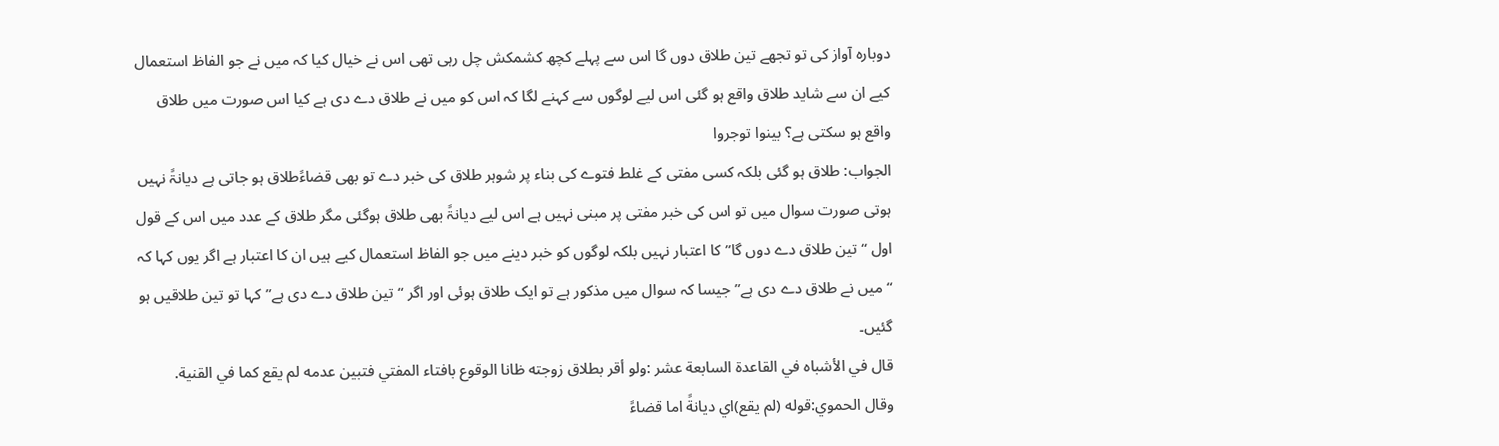دوبارہ آواز کی تو تجھے تین طلاق دوں گا اس سے پہلے کچھ کشمکش چل رہی تھی اس نے خیال کیا کہ میں نے جو الفاظ استعمال کیے ان سے شاید طلاق واقع ہو گئی اس لیے لوگوں سے کہنے لگا کہ اس کو میں نے طلاق دے دی ہے کیا اس صورت میں طلاق واقع ہو سکتی ہے؟ بینوا توجروا
الجواب: طلاق ہو گئی بلکہ کسی مفتی کے غلط فتوے کی بناء پر شوہر طلاق کی خبر دے تو بھی قضاءًطلاق ہو جاتی ہے دیانۃً نہیں ہوتی صورت سوال میں تو اس کی خبر مفتی پر مبنی نہیں ہے اس لیے دیانۃً بھی طلاق ہوگئی مگر طلاق کے عدد میں اس کے قول اول “تین طلاق دے دوں گا” کا اعتبار نہیں بلکہ لوگوں کو خبر دینے میں جو الفاظ استعمال کیے ہیں ان کا اعتبار ہے اگر یوں کہا کہ “میں نے طلاق دے دی ہے” جیسا کہ سوال میں مذکور ہے تو ایک طلاق ہوئی اور اگر “تین طلاق دے دی ہے”کہا تو تین طلاقیں ہو گئیں۔
قال في الأشباه في القاعدة السابعة عشر :ولو أقر بطلاق زوجته ظانا الوقوع بافتاء المفتي فتبين عدمه لم يقع كما في القنية.
وقال الحموي:قوله (لم يقع)اي ديانةً اما قضاءً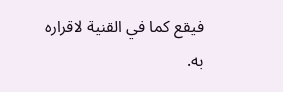فيقع كما في القنية لاقراره به.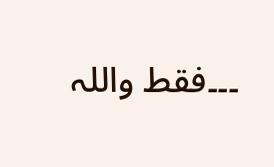۔۔۔فقط واللہ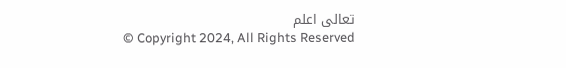تعالی اعلم
© Copyright 2024, All Rights Reserved